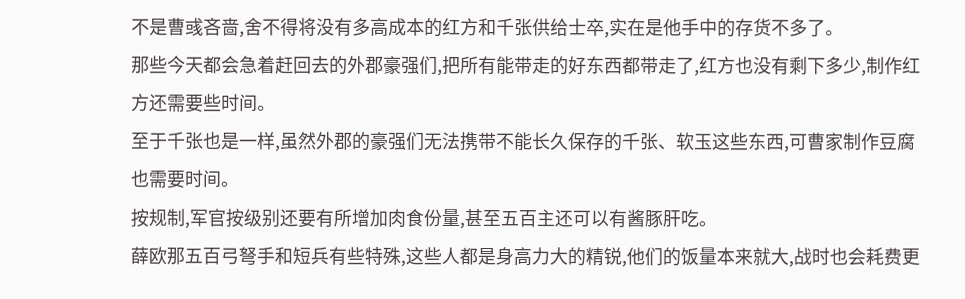不是曹彧吝啬,舍不得将没有多高成本的红方和千张供给士卒,实在是他手中的存货不多了。
那些今天都会急着赶回去的外郡豪强们,把所有能带走的好东西都带走了,红方也没有剩下多少,制作红方还需要些时间。
至于千张也是一样,虽然外郡的豪强们无法携带不能长久保存的千张、软玉这些东西,可曹家制作豆腐也需要时间。
按规制,军官按级别还要有所增加肉食份量,甚至五百主还可以有酱豚肝吃。
薛欧那五百弓弩手和短兵有些特殊,这些人都是身高力大的精锐,他们的饭量本来就大,战时也会耗费更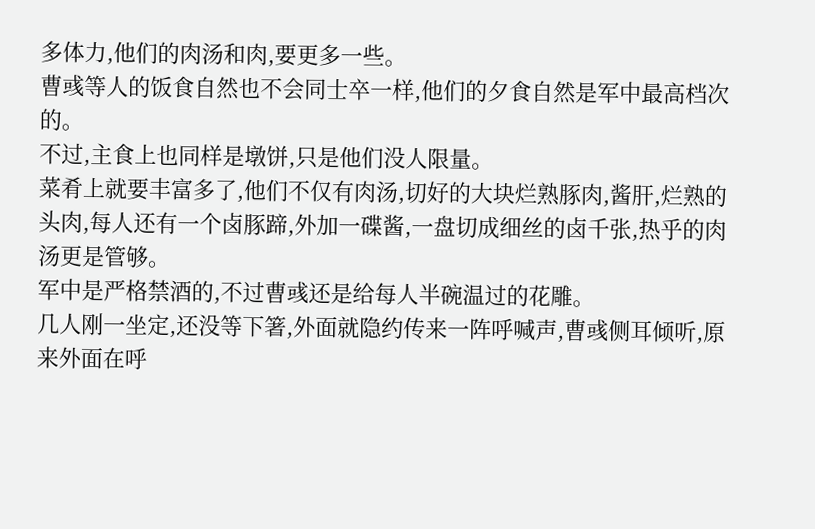多体力,他们的肉汤和肉,要更多一些。
曹彧等人的饭食自然也不会同士卒一样,他们的夕食自然是军中最高档次的。
不过,主食上也同样是墩饼,只是他们没人限量。
菜肴上就要丰富多了,他们不仅有肉汤,切好的大块烂熟豚肉,酱肝,烂熟的头肉,每人还有一个卤豚蹄,外加一碟酱,一盘切成细丝的卤千张,热乎的肉汤更是管够。
军中是严格禁酒的,不过曹彧还是给每人半碗温过的花雕。
几人刚一坐定,还没等下箸,外面就隐约传来一阵呼喊声,曹彧侧耳倾听,原来外面在呼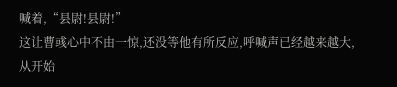喊着,“县尉!县尉!”
这让曹彧心中不由一惊,还没等他有所反应,呼喊声已经越来越大,从开始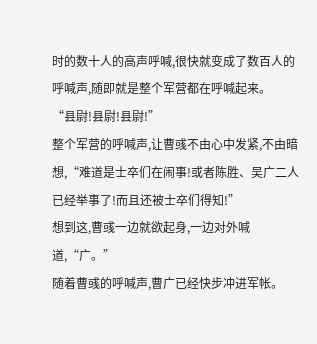时的数十人的高声呼喊,很快就变成了数百人的呼喊声,随即就是整个军营都在呼喊起来。
“县尉!县尉!县尉!”
整个军营的呼喊声,让曹彧不由心中发紧,不由暗想,“难道是士卒们在闹事!或者陈胜、吴广二人已经举事了!而且还被士卒们得知!”
想到这,曹彧一边就欲起身,一边对外喊道,“广。”
随着曹彧的呼喊声,曹广已经快步冲进军帐。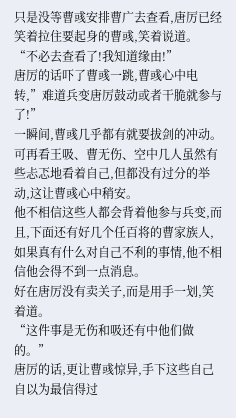只是没等曹彧安排曹广去查看,唐厉已经笑着拉住要起身的曹彧,笑着说道。
“不必去查看了!我知道缘由!”
唐厉的话吓了曹彧一跳,曹彧心中电转,”难道兵变唐厉鼓动或者干脆就参与了!”
一瞬间,曹彧几乎都有就要拔剑的冲动。
可再看王吸、曹无伤、空中几人虽然有些忐忑地看着自己,但都没有过分的举动,这让曹彧心中稍安。
他不相信这些人都会背着他参与兵变,而且,下面还有好几个任百将的曹家族人,如果真有什么对自己不利的事情,他不相信他会得不到一点消息。
好在唐厉没有卖关子,而是用手一划,笑着道。
“这件事是无伤和吸还有中他们做的。”
唐厉的话,更让曹彧惊异,手下这些自己自以为最信得过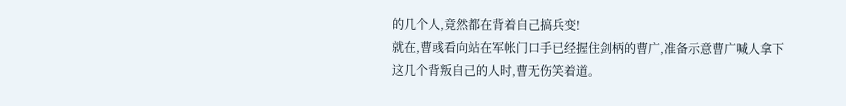的几个人,竟然都在背着自己搞兵变!
就在,曹彧看向站在军帐门口手已经握住剑柄的曹广,准备示意曹广喊人拿下这几个背叛自己的人时,曹无伤笑着道。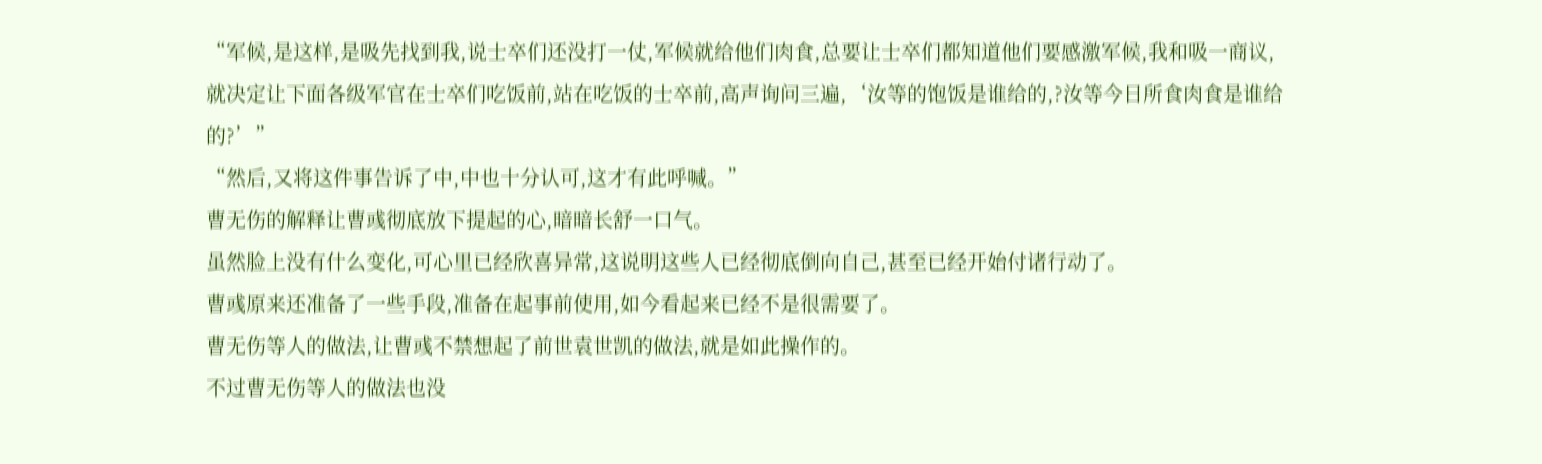“军候,是这样,是吸先找到我,说士卒们还没打一仗,军候就给他们肉食,总要让士卒们都知道他们要感激军候,我和吸一商议,就决定让下面各级军官在士卒们吃饭前,站在吃饭的士卒前,高声询问三遍,‘汝等的饱饭是谁给的,?汝等今日所食肉食是谁给的?’”
“然后,又将这件事告诉了中,中也十分认可,这才有此呼喊。”
曹无伤的解释让曹彧彻底放下提起的心,暗暗长舒一口气。
虽然脸上没有什么变化,可心里已经欣喜异常,这说明这些人已经彻底倒向自己,甚至已经开始付诸行动了。
曹彧原来还准备了一些手段,准备在起事前使用,如今看起来已经不是很需要了。
曹无伤等人的做法,让曹彧不禁想起了前世袁世凯的做法,就是如此操作的。
不过曹无伤等人的做法也没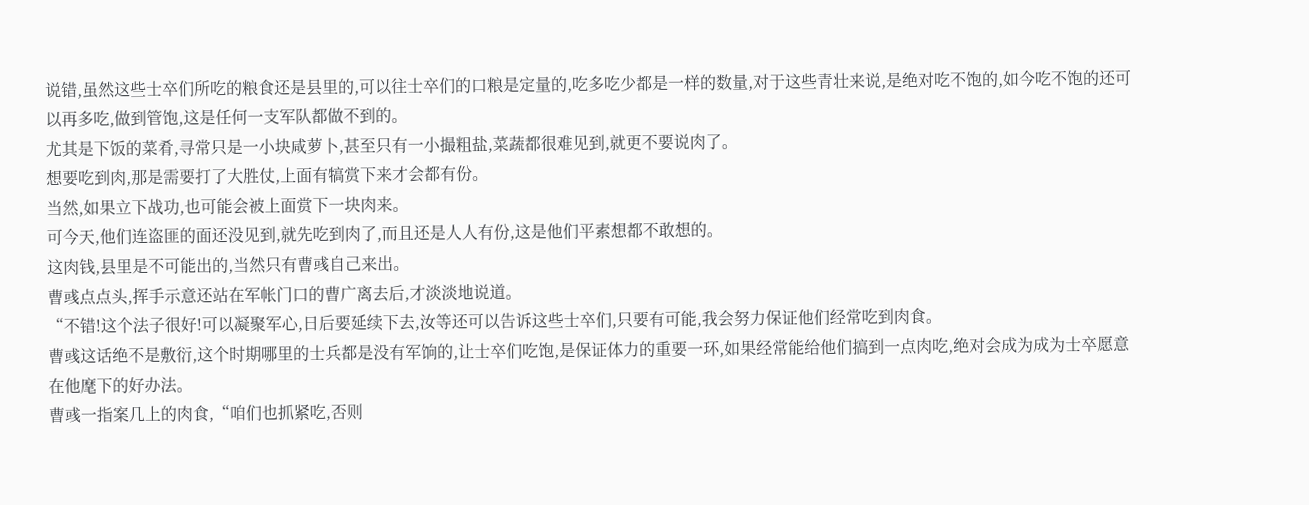说错,虽然这些士卒们所吃的粮食还是县里的,可以往士卒们的口粮是定量的,吃多吃少都是一样的数量,对于这些青壮来说,是绝对吃不饱的,如今吃不饱的还可以再多吃,做到管饱,这是任何一支军队都做不到的。
尤其是下饭的菜肴,寻常只是一小块咸萝卜,甚至只有一小撮粗盐,菜蔬都很难见到,就更不要说肉了。
想要吃到肉,那是需要打了大胜仗,上面有犒赏下来才会都有份。
当然,如果立下战功,也可能会被上面赏下一块肉来。
可今天,他们连盗匪的面还没见到,就先吃到肉了,而且还是人人有份,这是他们平素想都不敢想的。
这肉钱,县里是不可能出的,当然只有曹彧自己来出。
曹彧点点头,挥手示意还站在军帐门口的曹广离去后,才淡淡地说道。
“不错!这个法子很好!可以凝聚军心,日后要延续下去,汝等还可以告诉这些士卒们,只要有可能,我会努力保证他们经常吃到肉食。
曹彧这话绝不是敷衍,这个时期哪里的士兵都是没有军饷的,让士卒们吃饱,是保证体力的重要一环,如果经常能给他们搞到一点肉吃,绝对会成为成为士卒愿意在他麾下的好办法。
曹彧一指案几上的肉食,“咱们也抓紧吃,否则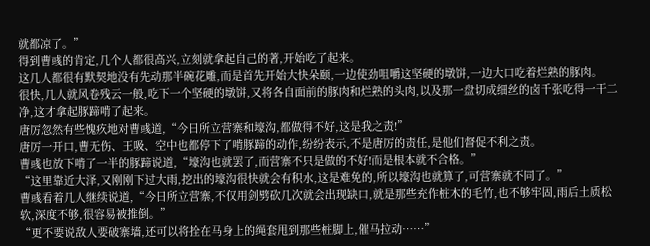就都凉了。”
得到曹彧的肯定,几个人都很高兴,立刻就拿起自己的著,开始吃了起来。
这几人都很有默契地没有先动那半碗花雕,而是首先开始大快朵颐,一边使劲咀嚼这坚硬的墩饼,一边大口吃着烂熟的豚肉。
很快,几人就风卷残云一般,吃下一个坚硬的墩饼,又将各自面前的豚肉和烂熟的头肉,以及那一盘切成细丝的卤千张吃得一干二净,这才拿起豚蹄啃了起来。
唐厉忽然有些愧疚地对曹彧道,“今日所立营寨和壕沟,都做得不好,这是我之责!”
唐厉一开口,曹无伤、王吸、空中也都停下了啃豚蹄的动作,纷纷表示,不是唐厉的责任,是他们督促不利之责。
曹彧也放下啃了一半的豚蹄说道,“壕沟也就罢了,而营寨不只是做的不好!而是根本就不合格。”
“这里靠近大泽,又刚刚下过大雨,挖出的壕沟很快就会有积水,这是难免的,所以壕沟也就算了,可营寨就不同了。”
曹彧看着几人继续说道,“今日所立营寨,不仅用剑劈砍几次就会出现缺口,就是那些充作桩木的毛竹,也不够牢固,雨后土质松软,深度不够,很容易被推倒。”
“更不要说敌人要破寨墙,还可以将拴在马身上的绳套甩到那些桩脚上,催马拉动……”